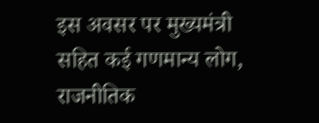इस अवसर पर मुख्यमंत्री सहित कई गणमान्य लोग, राजनीतिक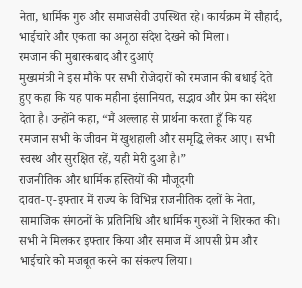नेता, धार्मिक गुरु और समाजसेवी उपस्थित रहे। कार्यक्रम में सौहार्द, भाईचारे और एकता का अनूठा संदेश देखने को मिला।
रमजान की मुबारकबाद और दुआएं
मुख्यमंत्री ने इस मौके पर सभी रोजेदारों को रमजान की बधाई देते हुए कहा कि यह पाक महीना इंसानियत, सद्भाव और प्रेम का संदेश देता है। उन्होंने कहा, “मैं अल्लाह से प्रार्थना करता हूँ कि यह रमजान सभी के जीवन में खुशहाली और समृद्धि लेकर आए। सभी स्वस्थ और सुरक्षित रहें, यही मेरी दुआ है।”
राजनीतिक और धार्मिक हस्तियों की मौजूदगी
दावत-ए-इफ्तार में राज्य के विभिन्न राजनीतिक दलों के नेता, सामाजिक संगठनों के प्रतिनिधि और धार्मिक गुरुओं ने शिरकत की। सभी ने मिलकर इफ्तार किया और समाज में आपसी प्रेम और भाईचारे को मजबूत करने का संकल्प लिया।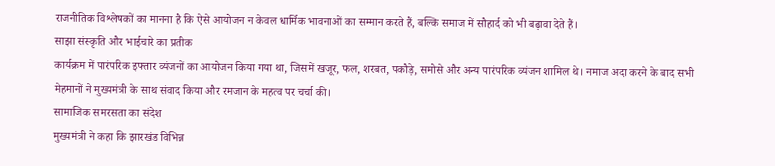राजनीतिक विश्लेषकों का मानना है कि ऐसे आयोजन न केवल धार्मिक भावनाओं का सम्मान करते हैं, बल्कि समाज में सौहार्द को भी बढ़ावा देते हैं।
साझा संस्कृति और भाईचारे का प्रतीक
कार्यक्रम में पारंपरिक इफ्तार व्यंजनों का आयोजन किया गया था, जिसमें खजूर, फल, शरबत, पकौड़े, समोसे और अन्य पारंपरिक व्यंजन शामिल थे। नमाज अदा करने के बाद सभी मेहमानों ने मुख्यमंत्री के साथ संवाद किया और रमजान के महत्व पर चर्चा की।
सामाजिक समरसता का संदेश
मुख्यमंत्री ने कहा कि झारखंड विभिन्न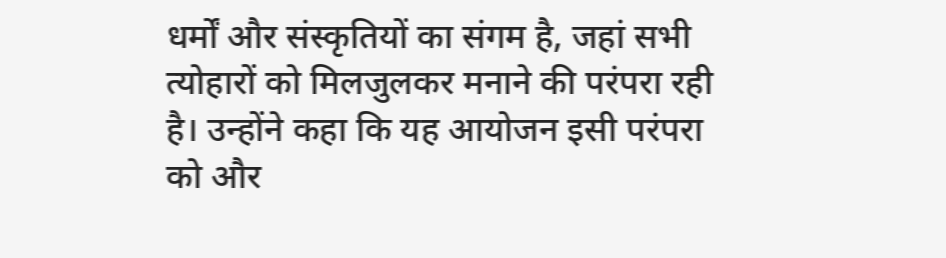धर्मों और संस्कृतियों का संगम है, जहां सभी त्योहारों को मिलजुलकर मनाने की परंपरा रही है। उन्होंने कहा कि यह आयोजन इसी परंपरा को और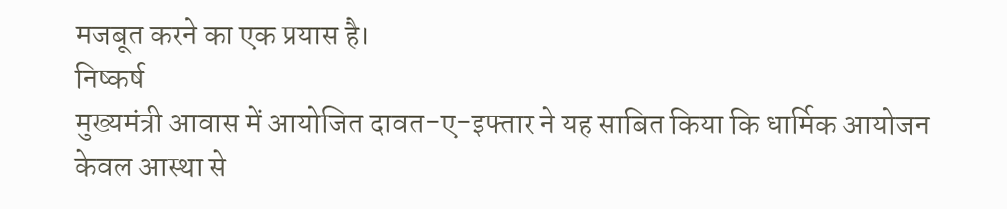मजबूत करने का एक प्रयास है।
निष्कर्ष
मुख्यमंत्री आवास में आयोजित दावत-ए-इफ्तार ने यह साबित किया कि धार्मिक आयोजन केवल आस्था से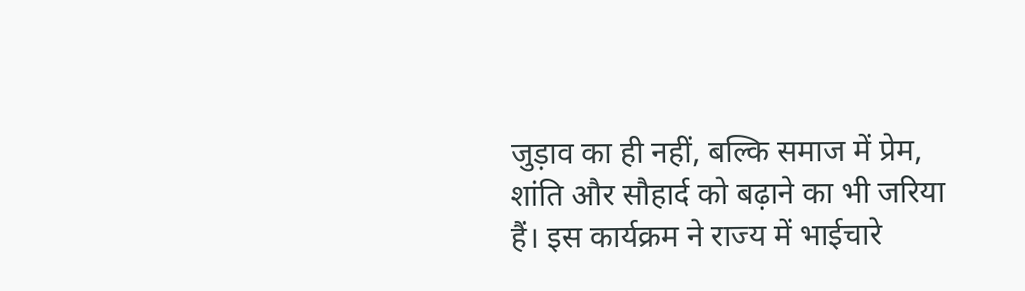जुड़ाव का ही नहीं, बल्कि समाज में प्रेम, शांति और सौहार्द को बढ़ाने का भी जरिया हैं। इस कार्यक्रम ने राज्य में भाईचारे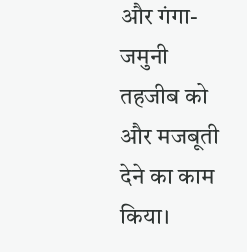और गंगा-जमुनी तहजीब को और मजबूती देने का काम किया।